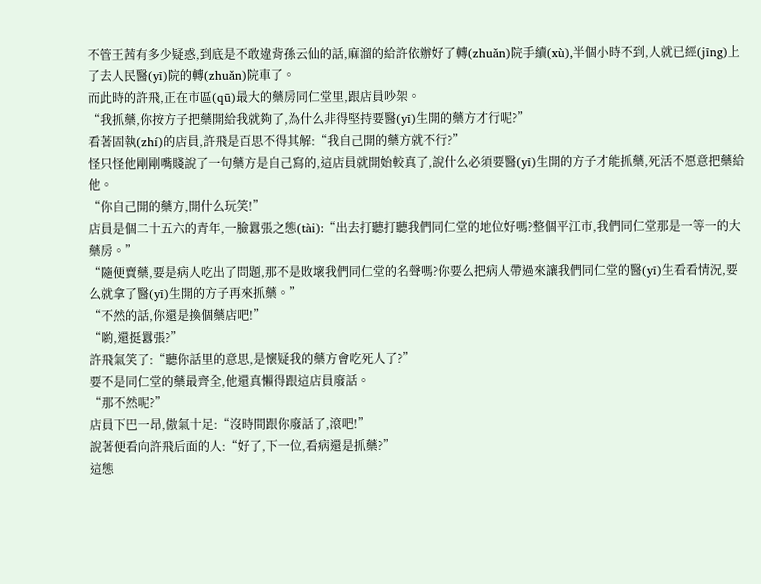不管王茜有多少疑惑,到底是不敢違背孫云仙的話,麻溜的給許依辦好了轉(zhuǎn)院手續(xù),半個小時不到,人就已經(jīng)上了去人民醫(yī)院的轉(zhuǎn)院車了。
而此時的許飛,正在市區(qū)最大的藥房同仁堂里,跟店員吵架。
“我抓藥,你按方子把藥開給我就夠了,為什么非得堅持要醫(yī)生開的藥方才行呢?”
看著固執(zhí)的店員,許飛是百思不得其解:“我自己開的藥方就不行?”
怪只怪他剛剛嘴賤說了一句藥方是自己寫的,這店員就開始較真了,說什么必須要醫(yī)生開的方子才能抓藥,死活不愿意把藥給他。
“你自己開的藥方,開什么玩笑!”
店員是個二十五六的青年,一臉囂張之態(tài):“出去打聽打聽我們同仁堂的地位好嗎?整個平江市,我們同仁堂那是一等一的大藥房。”
“隨便賣藥,要是病人吃出了問題,那不是敗壞我們同仁堂的名聲嗎?你要么把病人帶過來讓我們同仁堂的醫(yī)生看看情況,要么就拿了醫(yī)生開的方子再來抓藥。”
“不然的話,你還是換個藥店吧!”
“喲,還挺囂張?”
許飛氣笑了:“聽你話里的意思,是懷疑我的藥方會吃死人了?”
要不是同仁堂的藥最齊全,他還真懶得跟這店員廢話。
“那不然呢?”
店員下巴一昂,傲氣十足:“沒時間跟你廢話了,滾吧!”
說著便看向許飛后面的人:“好了,下一位,看病還是抓藥?”
這態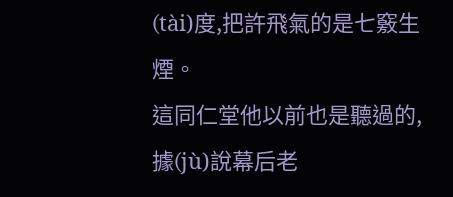(tài)度,把許飛氣的是七竅生煙。
這同仁堂他以前也是聽過的,據(jù)說幕后老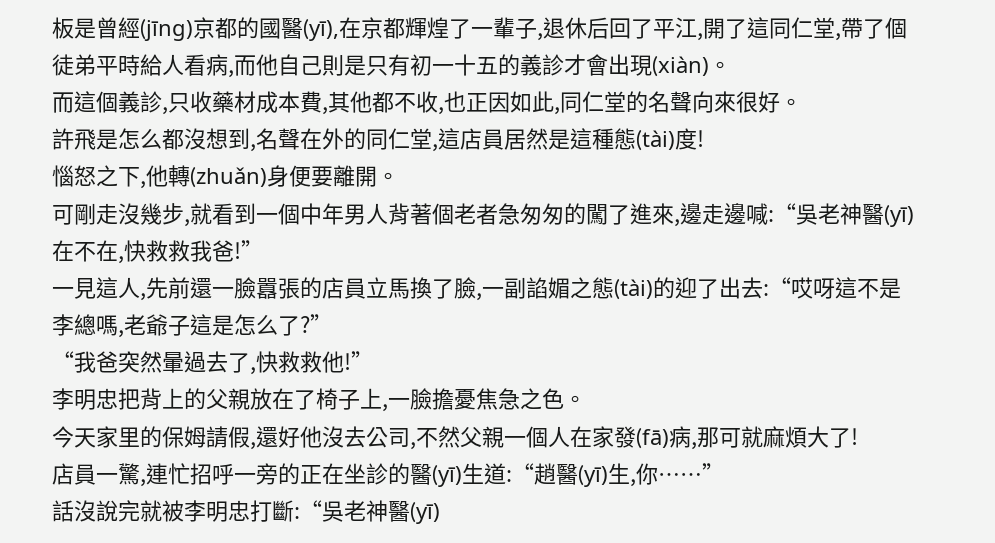板是曾經(jīng)京都的國醫(yī),在京都輝煌了一輩子,退休后回了平江,開了這同仁堂,帶了個徒弟平時給人看病,而他自己則是只有初一十五的義診才會出現(xiàn)。
而這個義診,只收藥材成本費,其他都不收,也正因如此,同仁堂的名聲向來很好。
許飛是怎么都沒想到,名聲在外的同仁堂,這店員居然是這種態(tài)度!
惱怒之下,他轉(zhuǎn)身便要離開。
可剛走沒幾步,就看到一個中年男人背著個老者急匆匆的闖了進來,邊走邊喊:“吳老神醫(yī)在不在,快救救我爸!”
一見這人,先前還一臉囂張的店員立馬換了臉,一副諂媚之態(tài)的迎了出去:“哎呀這不是李總嗎,老爺子這是怎么了?”
“我爸突然暈過去了,快救救他!”
李明忠把背上的父親放在了椅子上,一臉擔憂焦急之色。
今天家里的保姆請假,還好他沒去公司,不然父親一個人在家發(fā)病,那可就麻煩大了!
店員一驚,連忙招呼一旁的正在坐診的醫(yī)生道:“趙醫(yī)生,你……”
話沒說完就被李明忠打斷:“吳老神醫(yī)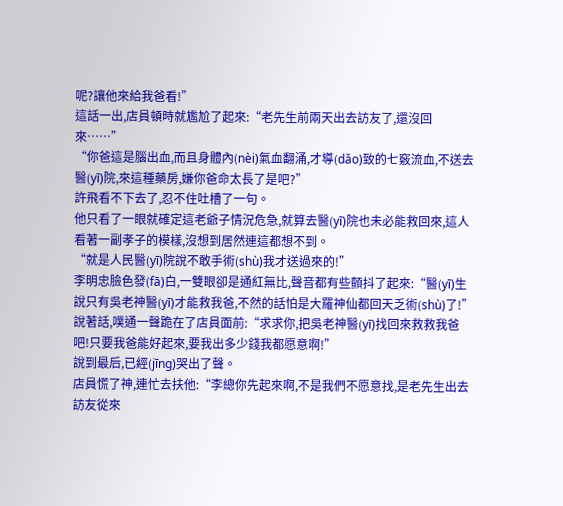呢?讓他來給我爸看!”
這話一出,店員頓時就尷尬了起來:“老先生前兩天出去訪友了,還沒回來……”
“你爸這是腦出血,而且身體內(nèi)氣血翻涌,才導(dǎo)致的七竅流血,不送去醫(yī)院,來這種藥房,嫌你爸命太長了是吧?”
許飛看不下去了,忍不住吐槽了一句。
他只看了一眼就確定這老爺子情況危急,就算去醫(yī)院也未必能救回來,這人看著一副孝子的模樣,沒想到居然連這都想不到。
“就是人民醫(yī)院說不敢手術(shù)我才送過來的!”
李明忠臉色發(fā)白,一雙眼卻是通紅無比,聲音都有些顫抖了起來:“醫(yī)生說只有吳老神醫(yī)才能救我爸,不然的話怕是大羅神仙都回天乏術(shù)了!”
說著話,噗通一聲跪在了店員面前:“求求你,把吳老神醫(yī)找回來救救我爸吧!只要我爸能好起來,要我出多少錢我都愿意啊!”
說到最后,已經(jīng)哭出了聲。
店員慌了神,連忙去扶他:“李總你先起來啊,不是我們不愿意找,是老先生出去訪友從來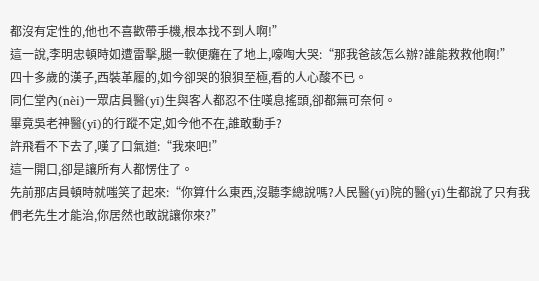都沒有定性的,他也不喜歡帶手機,根本找不到人啊!”
這一說,李明忠頓時如遭雷擊,腿一軟便癱在了地上,嚎啕大哭:“那我爸該怎么辦?誰能救救他啊!”
四十多歲的漢子,西裝革履的,如今卻哭的狼狽至極,看的人心酸不已。
同仁堂內(nèi)一眾店員醫(yī)生與客人都忍不住嘆息搖頭,卻都無可奈何。
畢竟吳老神醫(yī)的行蹤不定,如今他不在,誰敢動手?
許飛看不下去了,嘆了口氣道:“我來吧!”
這一開口,卻是讓所有人都愣住了。
先前那店員頓時就嗤笑了起來:“你算什么東西,沒聽李總說嗎?人民醫(yī)院的醫(yī)生都說了只有我們老先生才能治,你居然也敢說讓你來?”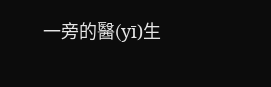一旁的醫(yī)生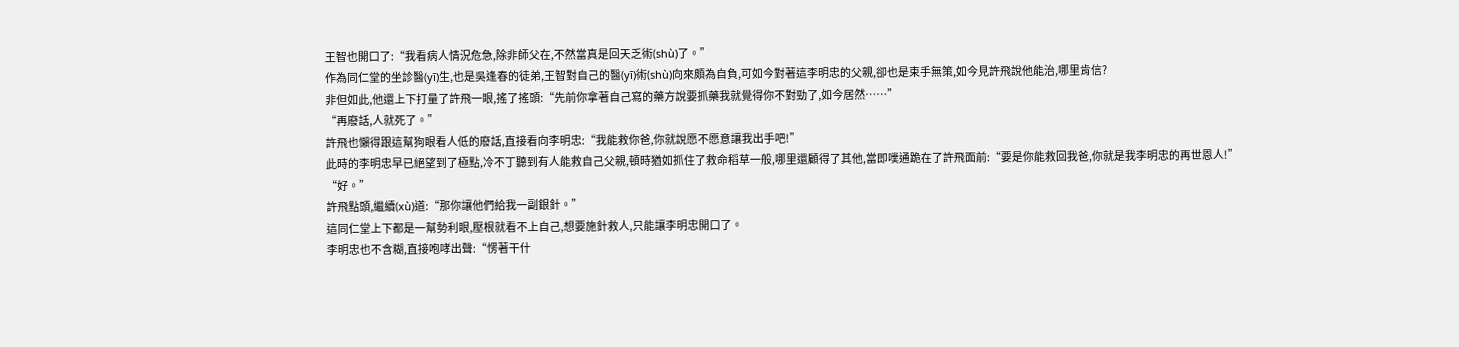王智也開口了:“我看病人情況危急,除非師父在,不然當真是回天乏術(shù)了。”
作為同仁堂的坐診醫(yī)生,也是吳逢春的徒弟,王智對自己的醫(yī)術(shù)向來頗為自負,可如今對著這李明忠的父親,卻也是束手無策,如今見許飛說他能治,哪里肯信?
非但如此,他還上下打量了許飛一眼,搖了搖頭:“先前你拿著自己寫的藥方說要抓藥我就覺得你不對勁了,如今居然……”
“再廢話,人就死了。”
許飛也懶得跟這幫狗眼看人低的廢話,直接看向李明忠:“我能救你爸,你就說愿不愿意讓我出手吧!”
此時的李明忠早已絕望到了極點,冷不丁聽到有人能救自己父親,頓時猶如抓住了救命稻草一般,哪里還顧得了其他,當即噗通跪在了許飛面前:“要是你能救回我爸,你就是我李明忠的再世恩人!”
“好。”
許飛點頭,繼續(xù)道:“那你讓他們給我一副銀針。”
這同仁堂上下都是一幫勢利眼,壓根就看不上自己,想要施針救人,只能讓李明忠開口了。
李明忠也不含糊,直接咆哮出聲:“愣著干什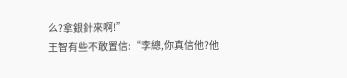么?拿銀針來啊!”
王智有些不敢置信:“李總,你真信他?他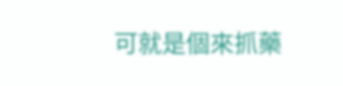可就是個來抓藥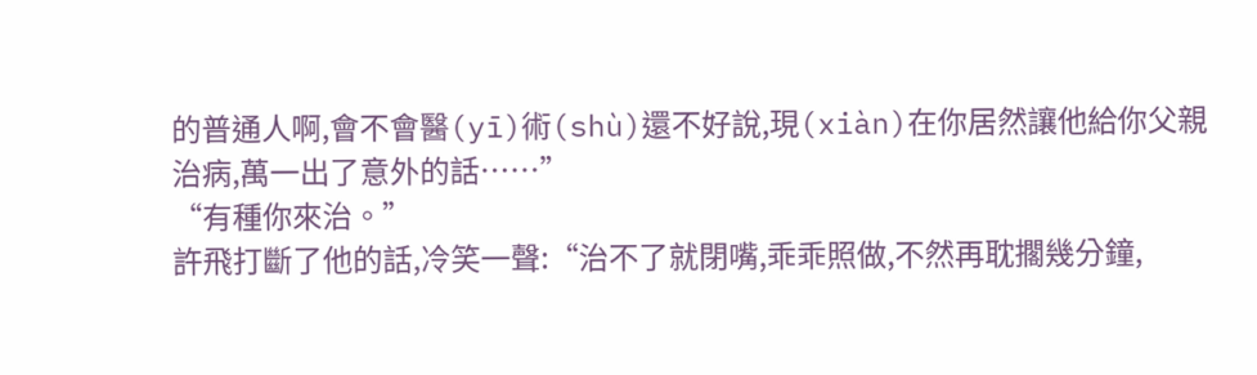的普通人啊,會不會醫(yī)術(shù)還不好說,現(xiàn)在你居然讓他給你父親治病,萬一出了意外的話……”
“有種你來治。”
許飛打斷了他的話,冷笑一聲:“治不了就閉嘴,乖乖照做,不然再耽擱幾分鐘,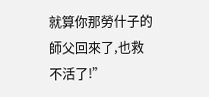就算你那勞什子的師父回來了,也救不活了!”